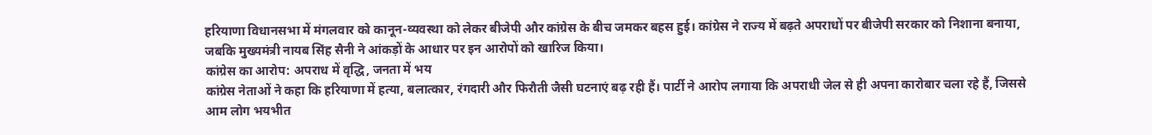हरियाणा विधानसभा में मंगलवार को कानून-व्यवस्था को लेकर बीजेपी और कांग्रेस के बीच जमकर बहस हुई। कांग्रेस ने राज्य में बढ़ते अपराधों पर बीजेपी सरकार को निशाना बनाया, जबकि मुख्यमंत्री नायब सिंह सैनी ने आंकड़ों के आधार पर इन आरोपों को खारिज किया।
कांग्रेस का आरोप: अपराध में वृद्धि, जनता में भय
कांग्रेस नेताओं ने कहा कि हरियाणा में हत्या, बलात्कार, रंगदारी और फिरौती जैसी घटनाएं बढ़ रही हैं। पार्टी ने आरोप लगाया कि अपराधी जेल से ही अपना कारोबार चला रहे हैं, जिससे आम लोग भयभीत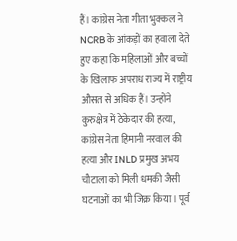हैं। कांग्रेस नेता गीता भुक्कल ने NCRB के आंकड़ों का हवाला देते हुए कहा कि महिलाओं और बच्चों के खिलाफ अपराध राज्य में राष्ट्रीय औसत से अधिक हैं। उन्होंने कुरुक्षेत्र में ठेकेदार की हत्या, कांग्रेस नेता हिमानी नरवाल की हत्या और INLD प्रमुख अभय चौटाला को मिली धमकी जैसी घटनाओं का भी जिक्र किया। पूर्व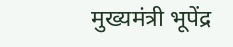मुख्यमंत्री भूपेंद्र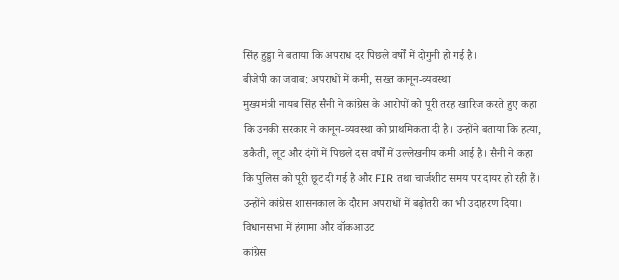सिंह हुड्डा ने बताया कि अपराध दर पिछले वर्षों में दोगुनी हो गई है।
बीजेपी का जवाब: अपराधों में कमी, सख्त कानून-व्यवस्था
मुख्यमंत्री नायब सिंह सैनी ने कांग्रेस के आरोपों को पूरी तरह खारिज करते हुए कहा कि उनकी सरकार ने कानून-व्यवस्था को प्राथमिकता दी है। उन्होंने बताया कि हत्या, डकैती, लूट और दंगों में पिछले दस वर्षों में उल्लेखनीय कमी आई है। सैनी ने कहा कि पुलिस को पूरी छूट दी गई है और FIR तथा चार्जशीट समय पर दायर हो रही हैं। उन्होंने कांग्रेस शासनकाल के दौरान अपराधों में बढ़ोतरी का भी उदाहरण दिया।
विधानसभा में हंगामा और वॉकआउट
कांग्रेस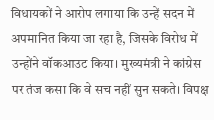विधायकों ने आरोप लगाया कि उन्हें सदन में अपमानित किया जा रहा है, जिसके विरोध में उन्होंने वॉकआउट किया। मुख्यमंत्री ने कांग्रेस पर तंज कसा कि वे सच नहीं सुन सकते। विपक्ष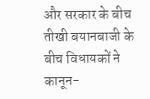और सरकार के बीच तीखी बयानबाजी के बीच विधायकों ने कानून-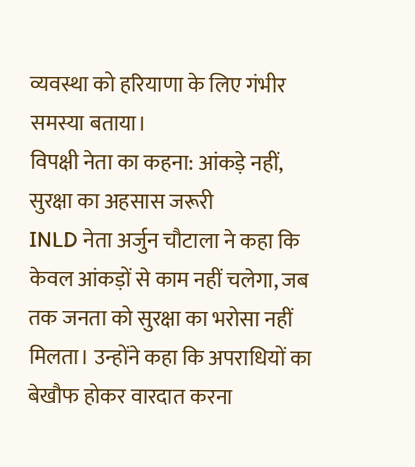व्यवस्था को हरियाणा के लिए गंभीर समस्या बताया।
विपक्षी नेता का कहना: आंकड़े नहीं, सुरक्षा का अहसास जरूरी
INLD नेता अर्जुन चौटाला ने कहा कि केवल आंकड़ों से काम नहीं चलेगा, जब तक जनता को सुरक्षा का भरोसा नहीं मिलता। उन्होंने कहा कि अपराधियों का बेखौफ होकर वारदात करना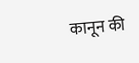कानून की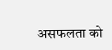असफलता को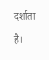दर्शाता है।